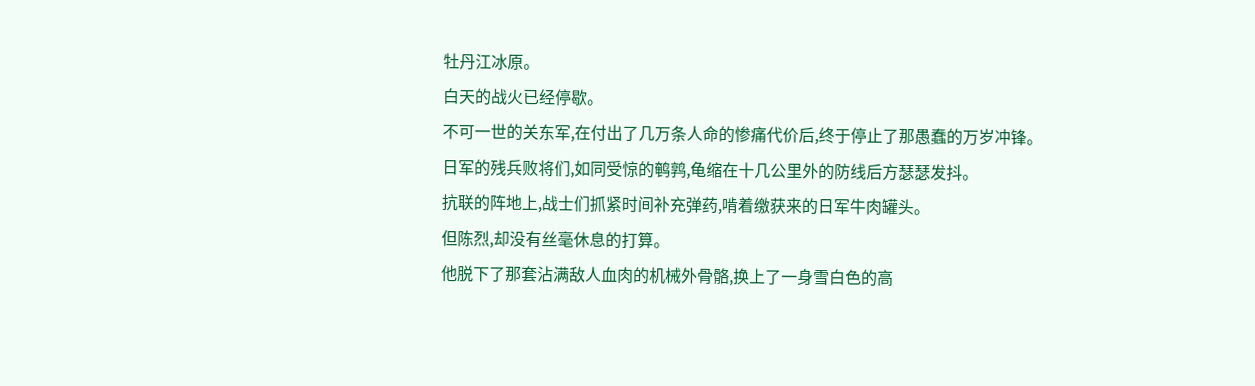牡丹江冰原。
白天的战火已经停歇。
不可一世的关东军,在付出了几万条人命的惨痛代价后,终于停止了那愚蠢的万岁冲锋。
日军的残兵败将们,如同受惊的鹌鹑,龟缩在十几公里外的防线后方瑟瑟发抖。
抗联的阵地上,战士们抓紧时间补充弹药,啃着缴获来的日军牛肉罐头。
但陈烈,却没有丝毫休息的打算。
他脱下了那套沾满敌人血肉的机械外骨骼,换上了一身雪白色的高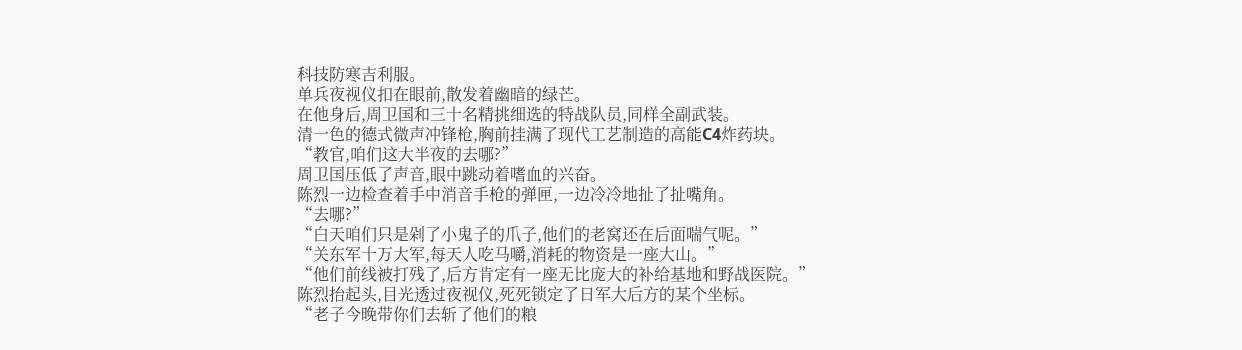科技防寒吉利服。
单兵夜视仪扣在眼前,散发着幽暗的绿芒。
在他身后,周卫国和三十名精挑细选的特战队员,同样全副武装。
清一色的德式微声冲锋枪,胸前挂满了现代工艺制造的高能C4炸药块。
“教官,咱们这大半夜的去哪?”
周卫国压低了声音,眼中跳动着嗜血的兴奋。
陈烈一边检查着手中消音手枪的弹匣,一边冷冷地扯了扯嘴角。
“去哪?”
“白天咱们只是剁了小鬼子的爪子,他们的老窝还在后面喘气呢。”
“关东军十万大军,每天人吃马嚼,消耗的物资是一座大山。”
“他们前线被打残了,后方肯定有一座无比庞大的补给基地和野战医院。”
陈烈抬起头,目光透过夜视仪,死死锁定了日军大后方的某个坐标。
“老子今晚带你们去斩了他们的粮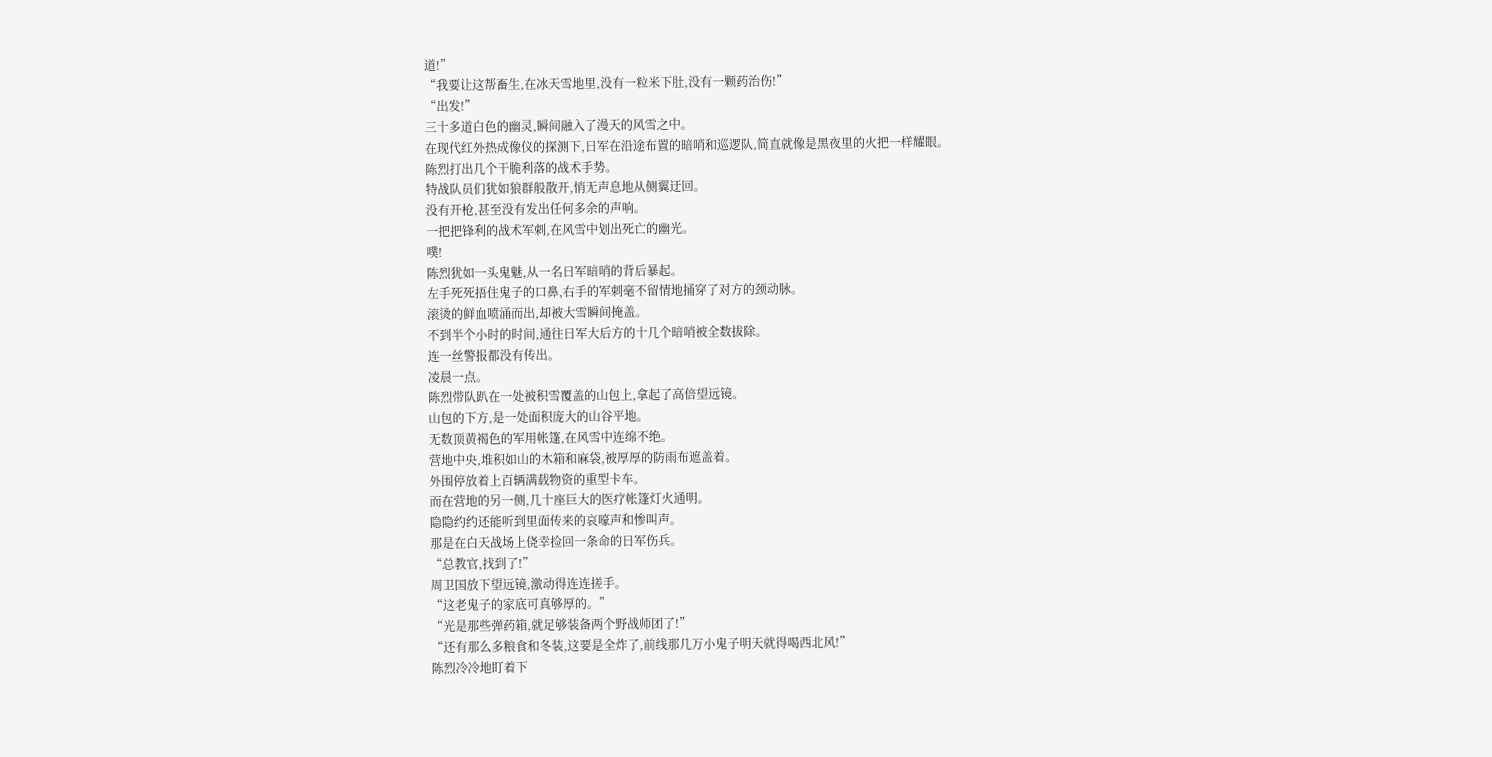道!”
“我要让这帮畜生,在冰天雪地里,没有一粒米下肚,没有一颗药治伤!”
“出发!”
三十多道白色的幽灵,瞬间融入了漫天的风雪之中。
在现代红外热成像仪的探测下,日军在沿途布置的暗哨和巡逻队,简直就像是黑夜里的火把一样耀眼。
陈烈打出几个干脆利落的战术手势。
特战队员们犹如狼群般散开,悄无声息地从侧翼迂回。
没有开枪,甚至没有发出任何多余的声响。
一把把锋利的战术军刺,在风雪中划出死亡的幽光。
噗!
陈烈犹如一头鬼魅,从一名日军暗哨的背后暴起。
左手死死捂住鬼子的口鼻,右手的军刺毫不留情地捅穿了对方的颈动脉。
滚烫的鲜血喷涌而出,却被大雪瞬间掩盖。
不到半个小时的时间,通往日军大后方的十几个暗哨被全数拔除。
连一丝警报都没有传出。
凌晨一点。
陈烈带队趴在一处被积雪覆盖的山包上,拿起了高倍望远镜。
山包的下方,是一处面积庞大的山谷平地。
无数顶黄褐色的军用帐篷,在风雪中连绵不绝。
营地中央,堆积如山的木箱和麻袋,被厚厚的防雨布遮盖着。
外围停放着上百辆满载物资的重型卡车。
而在营地的另一侧,几十座巨大的医疗帐篷灯火通明。
隐隐约约还能听到里面传来的哀嚎声和惨叫声。
那是在白天战场上侥幸捡回一条命的日军伤兵。
“总教官,找到了!”
周卫国放下望远镜,激动得连连搓手。
“这老鬼子的家底可真够厚的。”
“光是那些弹药箱,就足够装备两个野战师团了!”
“还有那么多粮食和冬装,这要是全炸了,前线那几万小鬼子明天就得喝西北风!”
陈烈冷冷地盯着下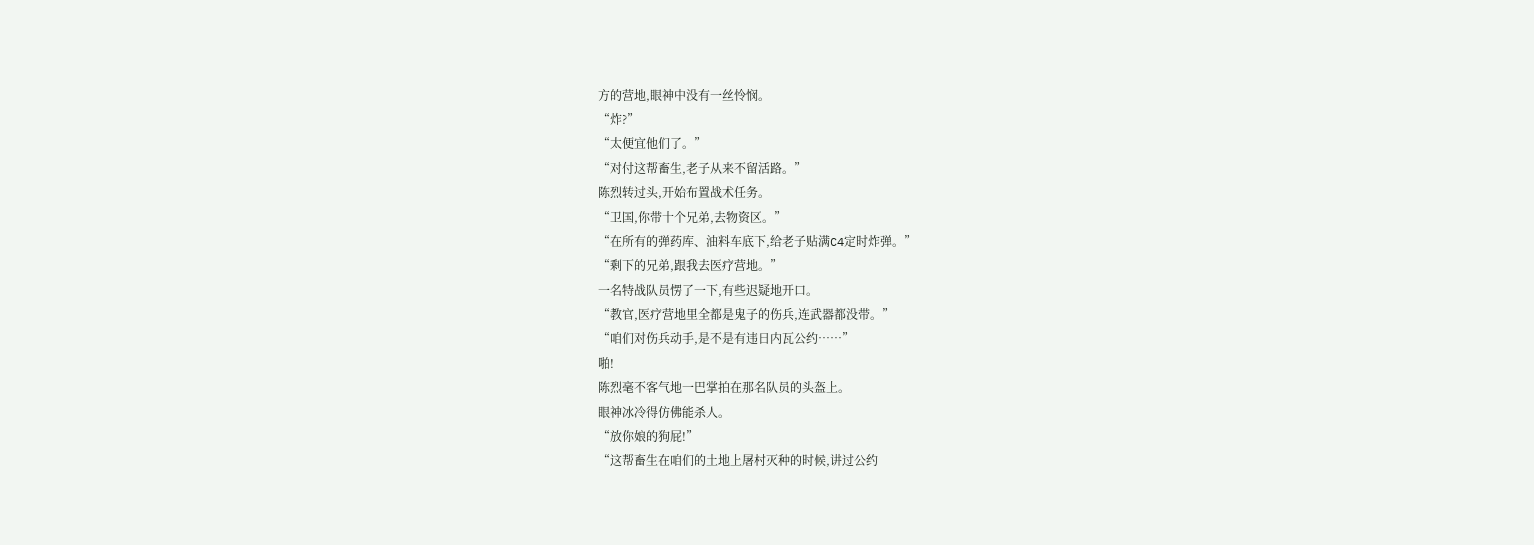方的营地,眼神中没有一丝怜悯。
“炸?”
“太便宜他们了。”
“对付这帮畜生,老子从来不留活路。”
陈烈转过头,开始布置战术任务。
“卫国,你带十个兄弟,去物资区。”
“在所有的弹药库、油料车底下,给老子贴满C4定时炸弹。”
“剩下的兄弟,跟我去医疗营地。”
一名特战队员愣了一下,有些迟疑地开口。
“教官,医疗营地里全都是鬼子的伤兵,连武器都没带。”
“咱们对伤兵动手,是不是有违日内瓦公约……”
啪!
陈烈毫不客气地一巴掌拍在那名队员的头盔上。
眼神冰冷得仿佛能杀人。
“放你娘的狗屁!”
“这帮畜生在咱们的土地上屠村灭种的时候,讲过公约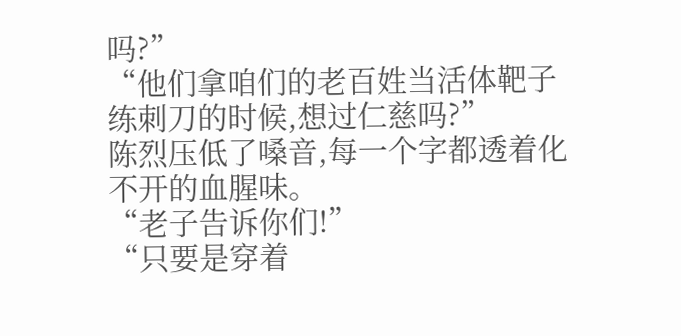吗?”
“他们拿咱们的老百姓当活体靶子练刺刀的时候,想过仁慈吗?”
陈烈压低了嗓音,每一个字都透着化不开的血腥味。
“老子告诉你们!”
“只要是穿着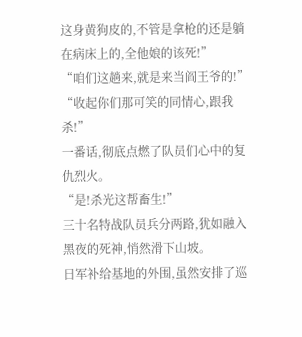这身黄狗皮的,不管是拿枪的还是躺在病床上的,全他娘的该死!”
“咱们这趟来,就是来当阎王爷的!”
“收起你们那可笑的同情心,跟我杀!”
一番话,彻底点燃了队员们心中的复仇烈火。
“是!杀光这帮畜生!”
三十名特战队员兵分两路,犹如融入黑夜的死神,悄然滑下山坡。
日军补给基地的外围,虽然安排了巡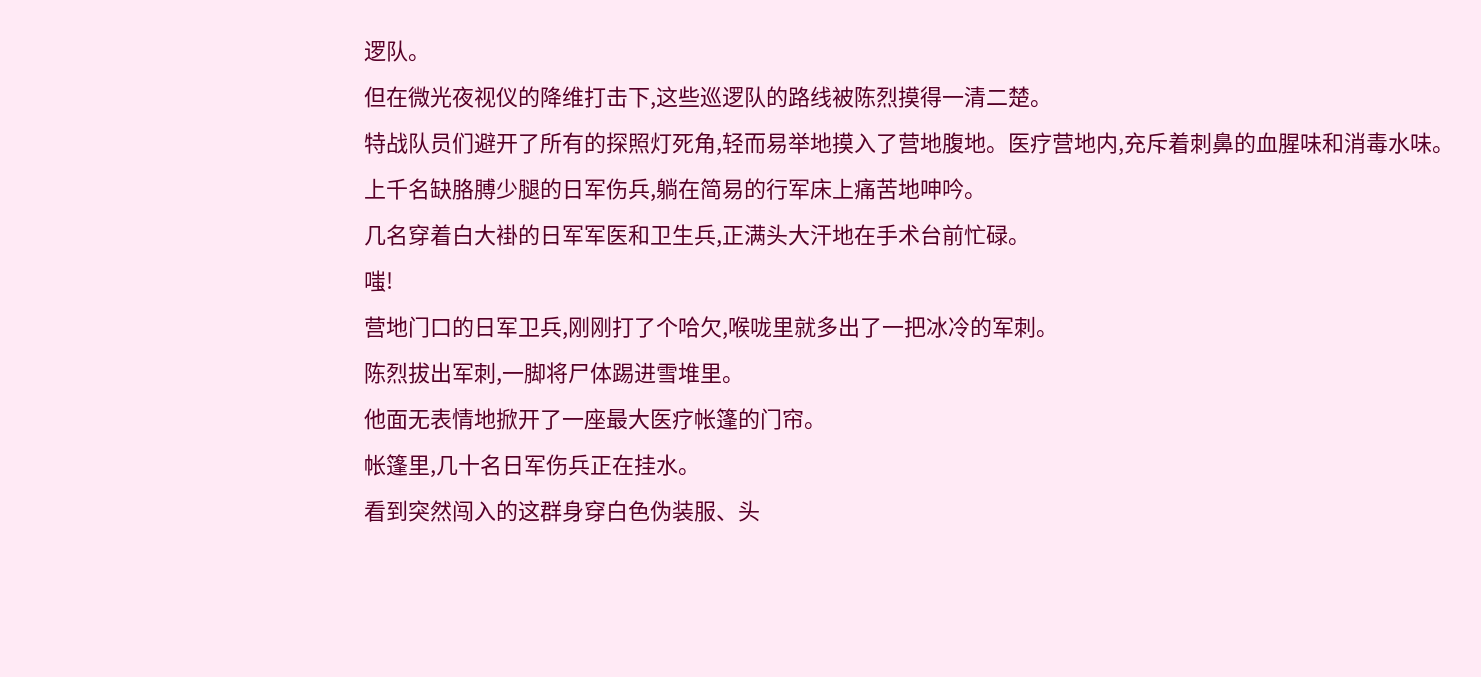逻队。
但在微光夜视仪的降维打击下,这些巡逻队的路线被陈烈摸得一清二楚。
特战队员们避开了所有的探照灯死角,轻而易举地摸入了营地腹地。医疗营地内,充斥着刺鼻的血腥味和消毒水味。
上千名缺胳膊少腿的日军伤兵,躺在简易的行军床上痛苦地呻吟。
几名穿着白大褂的日军军医和卫生兵,正满头大汗地在手术台前忙碌。
嗤!
营地门口的日军卫兵,刚刚打了个哈欠,喉咙里就多出了一把冰冷的军刺。
陈烈拔出军刺,一脚将尸体踢进雪堆里。
他面无表情地掀开了一座最大医疗帐篷的门帘。
帐篷里,几十名日军伤兵正在挂水。
看到突然闯入的这群身穿白色伪装服、头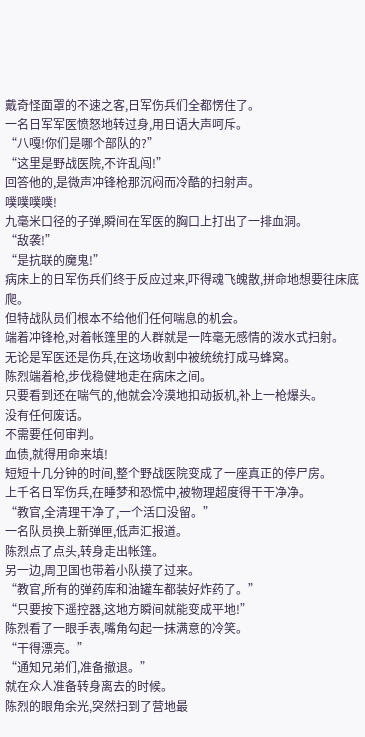戴奇怪面罩的不速之客,日军伤兵们全都愣住了。
一名日军军医愤怒地转过身,用日语大声呵斥。
“八嘎!你们是哪个部队的?”
“这里是野战医院,不许乱闯!”
回答他的,是微声冲锋枪那沉闷而冷酷的扫射声。
噗噗噗噗!
九毫米口径的子弹,瞬间在军医的胸口上打出了一排血洞。
“敌袭!”
“是抗联的魔鬼!”
病床上的日军伤兵们终于反应过来,吓得魂飞魄散,拼命地想要往床底爬。
但特战队员们根本不给他们任何喘息的机会。
端着冲锋枪,对着帐篷里的人群就是一阵毫无感情的泼水式扫射。
无论是军医还是伤兵,在这场收割中被统统打成马蜂窝。
陈烈端着枪,步伐稳健地走在病床之间。
只要看到还在喘气的,他就会冷漠地扣动扳机,补上一枪爆头。
没有任何废话。
不需要任何审判。
血债,就得用命来填!
短短十几分钟的时间,整个野战医院变成了一座真正的停尸房。
上千名日军伤兵,在睡梦和恐慌中,被物理超度得干干净净。
“教官,全清理干净了,一个活口没留。”
一名队员换上新弹匣,低声汇报道。
陈烈点了点头,转身走出帐篷。
另一边,周卫国也带着小队摸了过来。
“教官,所有的弹药库和油罐车都装好炸药了。”
“只要按下遥控器,这地方瞬间就能变成平地!”
陈烈看了一眼手表,嘴角勾起一抹满意的冷笑。
“干得漂亮。”
“通知兄弟们,准备撤退。”
就在众人准备转身离去的时候。
陈烈的眼角余光,突然扫到了营地最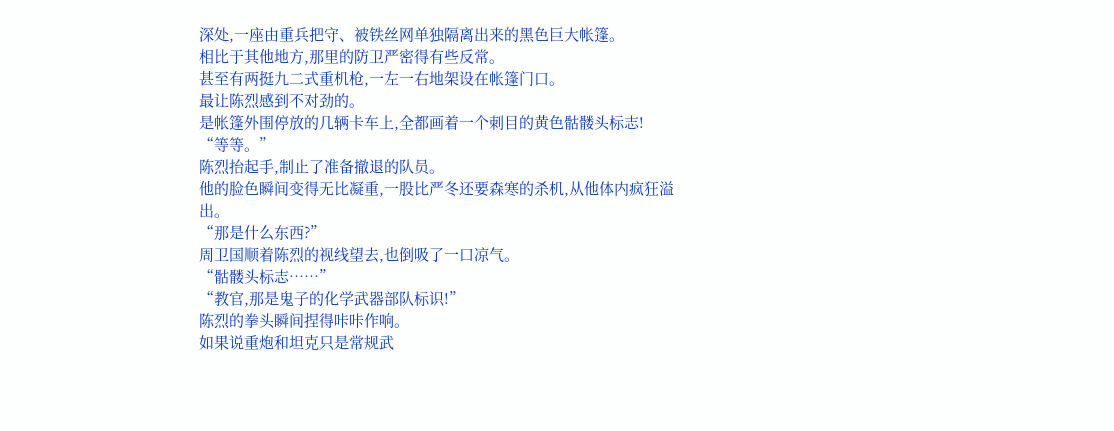深处,一座由重兵把守、被铁丝网单独隔离出来的黑色巨大帐篷。
相比于其他地方,那里的防卫严密得有些反常。
甚至有两挺九二式重机枪,一左一右地架设在帐篷门口。
最让陈烈感到不对劲的。
是帐篷外围停放的几辆卡车上,全都画着一个刺目的黄色骷髅头标志!
“等等。”
陈烈抬起手,制止了准备撤退的队员。
他的脸色瞬间变得无比凝重,一股比严冬还要森寒的杀机,从他体内疯狂溢出。
“那是什么东西?”
周卫国顺着陈烈的视线望去,也倒吸了一口凉气。
“骷髅头标志……”
“教官,那是鬼子的化学武器部队标识!”
陈烈的拳头瞬间捏得咔咔作响。
如果说重炮和坦克只是常规武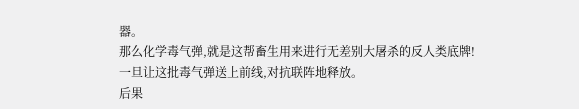器。
那么化学毒气弹,就是这帮畜生用来进行无差别大屠杀的反人类底牌!
一旦让这批毒气弹送上前线,对抗联阵地释放。
后果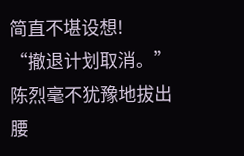简直不堪设想!
“撤退计划取消。”
陈烈毫不犹豫地拔出腰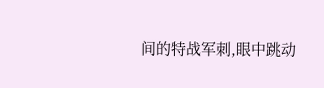间的特战军刺,眼中跳动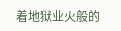着地狱业火般的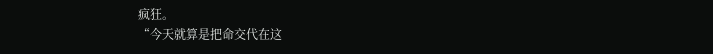疯狂。
“今天就算是把命交代在这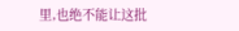里,也绝不能让这批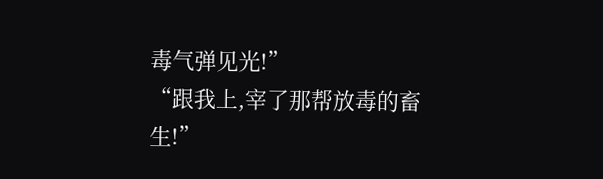毒气弹见光!”
“跟我上,宰了那帮放毒的畜生!”